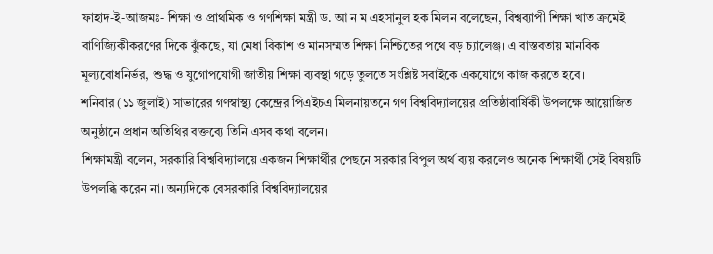ফাহাদ-ই-আজমঃ- শিক্ষা ও প্রাথমিক ও গণশিক্ষা মন্ত্রী ড. আ ন ম এহসানুল হক মিলন বলেছেন, বিশ্বব্যাপী শিক্ষা খাত ক্রমেই বাণিজ্যিকীকরণের দিকে ঝুঁকছে, যা মেধা বিকাশ ও মানসম্মত শিক্ষা নিশ্চিতের পথে বড় চ্যালেঞ্জ। এ বাস্তবতায় মানবিক মূল্যবোধনির্ভর, শুদ্ধ ও যুগোপযোগী জাতীয় শিক্ষা ব্যবস্থা গড়ে তুলতে সংশ্লিষ্ট সবাইকে একযোগে কাজ করতে হবে।
শনিবার (১১ জুলাই) সাভারের গণস্বাস্থ্য কেন্দ্রের পিএইচএ মিলনায়তনে গণ বিশ্ববিদ্যালয়ের প্রতিষ্ঠাবার্ষিকী উপলক্ষে আয়োজিত অনুষ্ঠানে প্রধান অতিথির বক্তব্যে তিনি এসব কথা বলেন।
শিক্ষামন্ত্রী বলেন, সরকারি বিশ্ববিদ্যালয়ে একজন শিক্ষার্থীর পেছনে সরকার বিপুল অর্থ ব্যয় করলেও অনেক শিক্ষার্থী সেই বিষয়টি উপলব্ধি করেন না। অন্যদিকে বেসরকারি বিশ্ববিদ্যালয়ের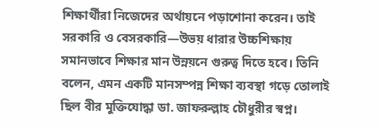শিক্ষার্থীরা নিজেদের অর্থায়নে পড়াশোনা করেন। তাই সরকারি ও বেসরকারি—উভয় ধারার উচ্চশিক্ষায় সমানভাবে শিক্ষার মান উন্নয়নে গুরুত্ব দিতে হবে। তিনি বলেন, এমন একটি মানসম্পন্ন শিক্ষা ব্যবস্থা গড়ে তোলাই ছিল বীর মুক্তিযোদ্ধা ডা. জাফরুল্লাহ চৌধুরীর স্বপ্ন।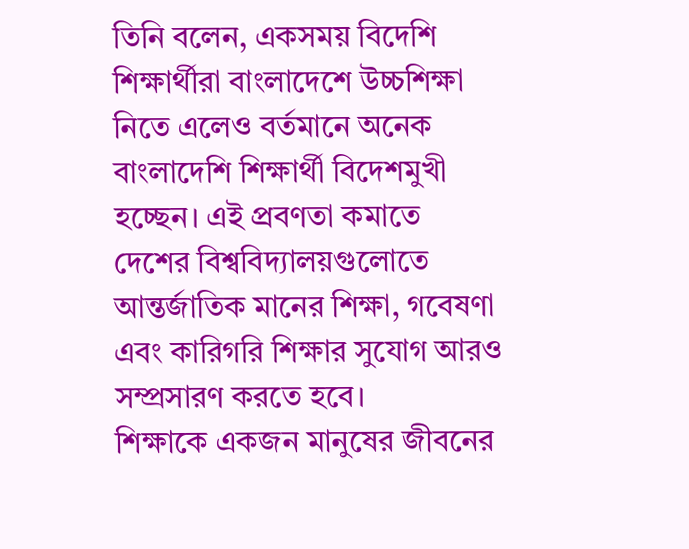তিনি বলেন, একসময় বিদেশি শিক্ষার্থীরা বাংলাদেশে উচ্চশিক্ষা নিতে এলেও বর্তমানে অনেক বাংলাদেশি শিক্ষার্থী বিদেশমুখী হচ্ছেন। এই প্রবণতা কমাতে দেশের বিশ্ববিদ্যালয়গুলোতে আন্তর্জাতিক মানের শিক্ষা, গবেষণা এবং কারিগরি শিক্ষার সুযোগ আরও সম্প্রসারণ করতে হবে।
শিক্ষাকে একজন মানুষের জীবনের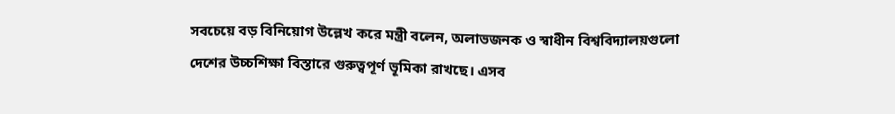সবচেয়ে বড় বিনিয়োগ উল্লেখ করে মন্ত্রী বলেন, অলাভজনক ও স্বাধীন বিশ্ববিদ্যালয়গুলো দেশের উচ্চশিক্ষা বিস্তারে গুরুত্বপূর্ণ ভূমিকা রাখছে। এসব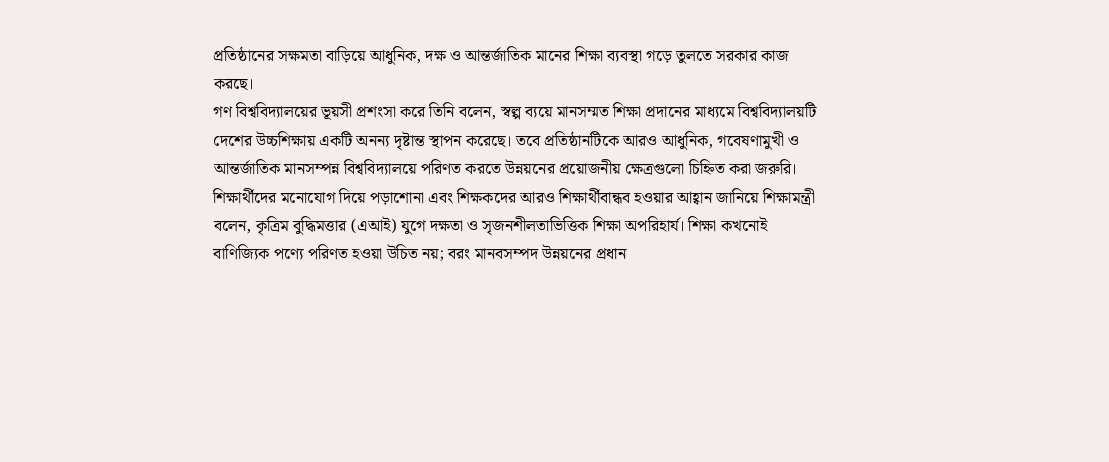প্রতিষ্ঠানের সক্ষমতা বাড়িয়ে আধুনিক, দক্ষ ও আন্তর্জাতিক মানের শিক্ষা ব্যবস্থা গড়ে তুলতে সরকার কাজ করছে।
গণ বিশ্ববিদ্যালয়ের ভূয়সী প্রশংসা করে তিনি বলেন, স্বল্প ব্যয়ে মানসম্মত শিক্ষা প্রদানের মাধ্যমে বিশ্ববিদ্যালয়টি দেশের উচ্চশিক্ষায় একটি অনন্য দৃষ্টান্ত স্থাপন করেছে। তবে প্রতিষ্ঠানটিকে আরও আধুনিক, গবেষণামুখী ও আন্তর্জাতিক মানসম্পন্ন বিশ্ববিদ্যালয়ে পরিণত করতে উন্নয়নের প্রয়োজনীয় ক্ষেত্রগুলো চিহ্নিত করা জরুরি।
শিক্ষার্থীদের মনোযোগ দিয়ে পড়াশোনা এবং শিক্ষকদের আরও শিক্ষার্থীবান্ধব হওয়ার আহ্বান জানিয়ে শিক্ষামন্ত্রী বলেন, কৃত্রিম বুদ্ধিমত্তার (এআই) যুগে দক্ষতা ও সৃজনশীলতাভিত্তিক শিক্ষা অপরিহার্য। শিক্ষা কখনোই বাণিজ্যিক পণ্যে পরিণত হওয়া উচিত নয়; বরং মানবসম্পদ উন্নয়নের প্রধান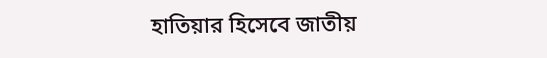হাতিয়ার হিসেবে জাতীয়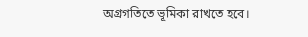অগ্রগতিতে ভূমিকা রাখতে হবে।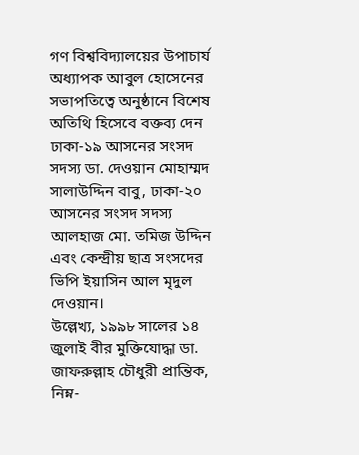গণ বিশ্ববিদ্যালয়ের উপাচার্য অধ্যাপক আবুল হোসেনের সভাপতিত্বে অনুষ্ঠানে বিশেষ অতিথি হিসেবে বক্তব্য দেন ঢাকা-১৯ আসনের সংসদ সদস্য ডা. দেওয়ান মোহাম্মদ সালাউদ্দিন বাবু, ঢাকা-২০ আসনের সংসদ সদস্য আলহাজ মো. তমিজ উদ্দিন এবং কেন্দ্রীয় ছাত্র সংসদের ভিপি ইয়াসিন আল মৃদুল দেওয়ান।
উল্লেখ্য, ১৯৯৮ সালের ১৪ জুলাই বীর মুক্তিযোদ্ধা ডা. জাফরুল্লাহ চৌধুরী প্রান্তিক, নিম্ন-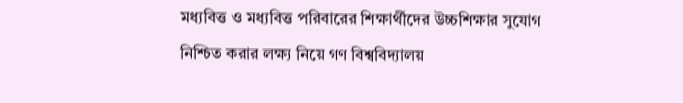মধ্যবিত্ত ও মধ্যবিত্ত পরিবারের শিক্ষার্থীদের উচ্চশিক্ষার সুযোগ নিশ্চিত করার লক্ষ্য নিয়ে গণ বিশ্ববিদ্যালয়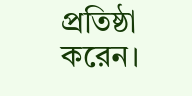প্রতিষ্ঠা করেন।